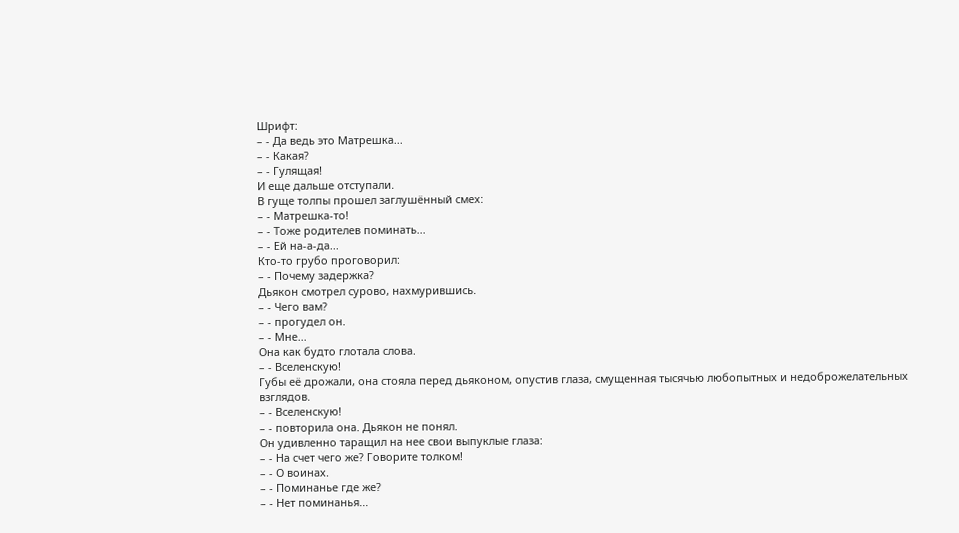Шрифт:
– - Да ведь это Матрешка...
– - Какая?
– - Гулящая!
И еще дальше отступали.
В гуще толпы прошел заглушённый смех:
– - Матрешка-то!
– - Тоже родителев поминать...
– - Ей на-а-да...
Кто-то грубо проговорил:
– - Почему задержка?
Дьякон смотрел сурово, нахмурившись.
– - Чего вам?
– - прогудел он.
– - Мне...
Она как будто глотала слова.
– - Вселенскую!
Губы её дрожали, она стояла перед дьяконом, опустив глаза, смущенная тысячью любопытных и недоброжелательных взглядов.
– - Вселенскую!
– - повторила она. Дьякон не понял.
Он удивленно таращил на нее свои выпуклые глаза:
– - На счет чего же? Говорите толком!
– - О воинах.
– - Поминанье где же?
– - Нет поминанья...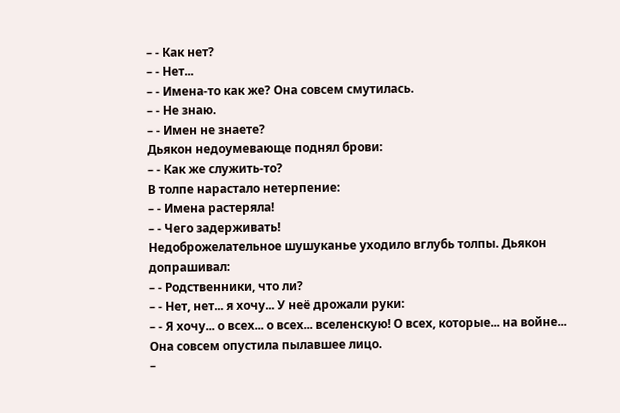– - Как нет?
– - Нет...
– - Имена-то как же? Она совсем смутилась.
– - Не знаю.
– - Имен не знаете?
Дьякон недоумевающе поднял брови:
– - Как же служить-то?
В толпе нарастало нетерпение:
– - Имена растеряла!
– - Чего задерживать!
Недоброжелательное шушуканье уходило вглубь толпы. Дьякон допрашивал:
– - Родственники, что ли?
– - Нет, нет... я хочу... У неё дрожали руки:
– - Я хочу... о всех... о всех... вселенскую! О всех, которые... на войне...
Она совсем опустила пылавшее лицо.
–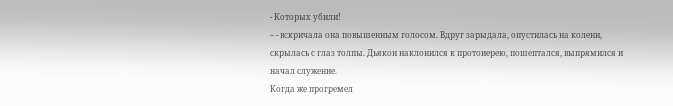- Которых убили!
– - вскричала она повышенным голосом. Вдруг зарыдала, опустилась на колени, скрылась с глаз толпы. Дьякон наклонился к протоиерею, пошептался, выпрямился и начал служение.
Когда же прогремел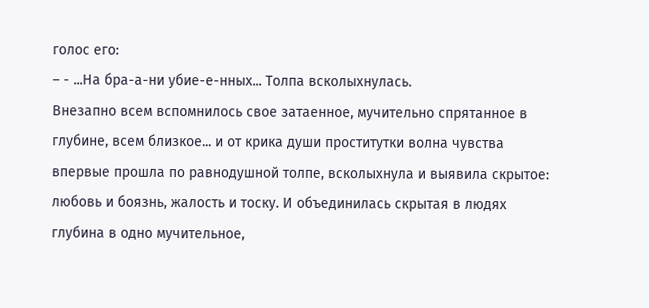голос его:
– - ...На бра-а-ни убие-е-нных... Толпа всколыхнулась.
Внезапно всем вспомнилось свое затаенное, мучительно спрятанное в глубине, всем близкое... и от крика души проститутки волна чувства впервые прошла по равнодушной толпе, всколыхнула и выявила скрытое: любовь и боязнь, жалость и тоску. И объединилась скрытая в людях глубина в одно мучительное,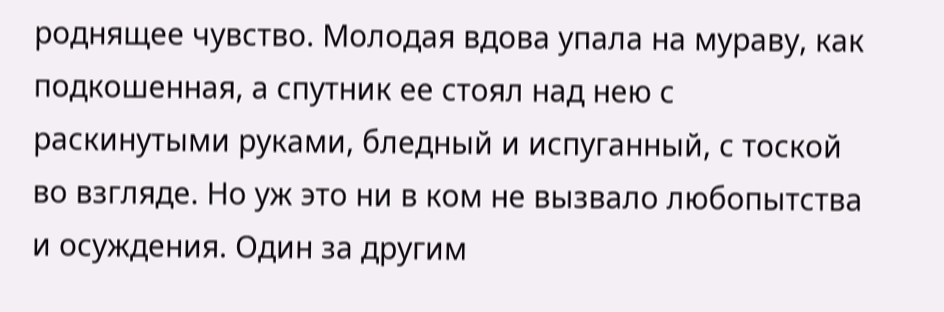роднящее чувство. Молодая вдова упала на мураву, как подкошенная, а спутник ее стоял над нею с раскинутыми руками, бледный и испуганный, с тоской во взгляде. Но уж это ни в ком не вызвало любопытства и осуждения. Один за другим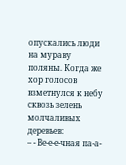опускались люди на мураву поляны. Когда же хор голосов взметнулся к небу сквозь зелень молчаливых деревьев:
– - Ве-е-е-чная па-а-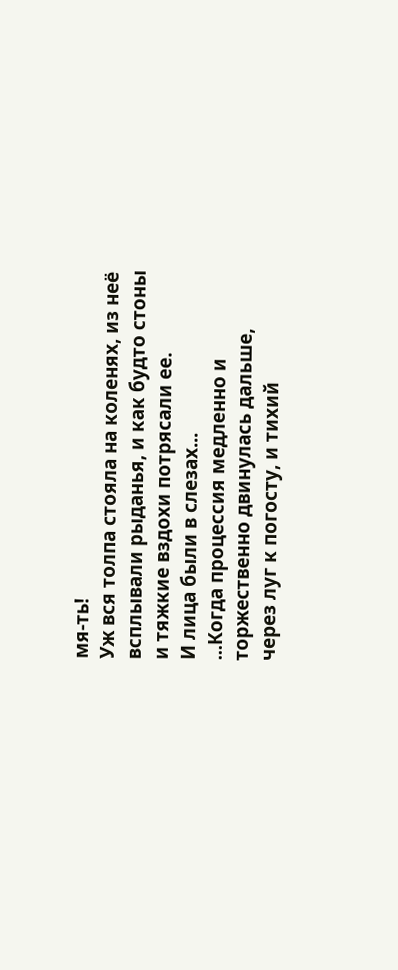мя-ть!
Уж вся толпа стояла на коленях, из неё всплывали рыданья, и как будто стоны и тяжкие вздохи потрясали ее.
И лица были в слезах...
...Когда процессия медленно и торжественно двинулась дальше, через луг к погосту, и тихий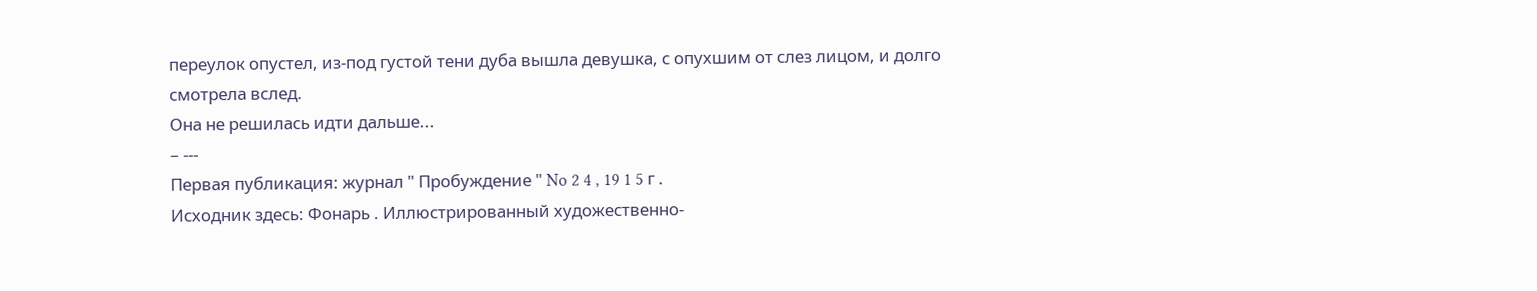переулок опустел, из-под густой тени дуба вышла девушка, с опухшим от слез лицом, и долго смотрела вслед.
Она не решилась идти дальше...
– ---
Первая публикация: журнал " Пробуждение " No 2 4 , 19 1 5 г .
Исходник здесь: Фонарь . Иллюстрированный художественно-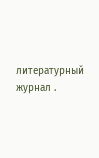литературный журнал .